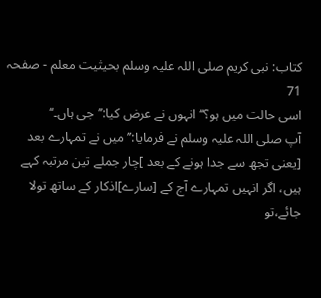کتاب: نبی کریم صلی اللہ علیہ وسلم بحیثیت معلم - صفحہ 71
اسی حالت میں ہو؟‘‘ انہوں نے عرض کیا:’’جی ہاں۔‘‘
آپ صلی اللہ علیہ وسلم نے فرمایا:’’ میں نے تمہارے بعد [یعنی تجھ سے جدا ہونے کے بعد ]چار جملے تین مرتبہ کہے ہیں، اگر انہیں تمہارے آج کے [سارے]اذکار کے ساتھ تولا جائے،تو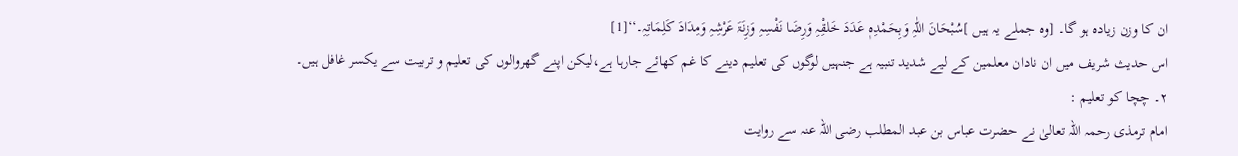ان کا وزن زیادہ ہو گا۔ [وہ جملے یہ ہیں ]سُبْحَانَ اللّٰہِ وَبِحَمْدِہٖ عَدَدَ خَلقِْہِ وَرِضَا نَفْسِہِ وَزِنَۃَ عَرْشِہِ وَمِدَادَ کَلِمَاتِہِ۔‘‘[1]
اس حدیث شریف میں ان نادان معلمین کے لیے شدید تنبیہ ہے جنہیں لوگوں کی تعلیم دینے کا غم کھائے جارہا ہے،لیکن اپنے گھروالوں کی تعلیم و تربیت سے یکسر غافل ہیں۔
۲۔ چچا کو تعلیم :
امام ترمذی رحمہ اللہ تعالیٰ نے حضرت عباس بن عبد المطلب رضی اللہ عنہ سے روایت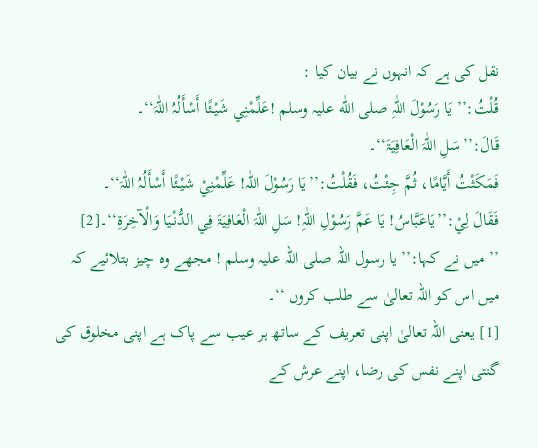نقل کی ہے کہ انہوں نے بیان کیا :
قُلْتُ:’’ یَا رَسُوْلَ اللّٰہِ صلی اللّٰه علیہ وسلم !عَلِّمْنِي شَیْئًا أَسْأَلُہُ اللّٰہَ‘‘۔
قَالَ:’’سَلِ اللّٰہَ الْعَافِیَۃَ‘‘۔
فَمَکَثْتُ أَیَّامًا، ثُمَّ جِئْتُ، فَقُلْتُ:’’یَا رَسُوْلَ اللّٰہ! عَلِّمْنِيْ شَیْئًا أَسْأَلُہُ اللّٰہَ‘‘۔
فَقَالَ لِيْ:’’یَاعَبَّاسُ! یَا عَمَّ رَسُوْلِ اللّٰہِ! سَلِ اللّٰہَ الْعَافِیَۃَ فِي الدُّنْیَا وَالْآخِرَۃِ‘‘۔[2]
’’ میں نے کہا:’’ یا رسول اللہ صلی اللہ علیہ وسلم ! مجھے وہ چیز بتلائیے کہ میں اس کو اللہ تعالیٰ سے طلب کروں ‘‘۔
[1] یعنی اللہ تعالیٰ اپنی تعریف کے ساتھ ہر عیب سے پاک ہے اپنی مخلوق کی گنتی اپنے نفس کی رضا، اپنے عرش کے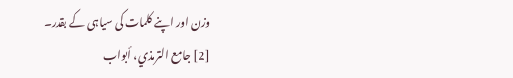وزن اور اپنے کلمات کی سیاہی کے بقدر۔
[2] جامع الترمذي، أبواب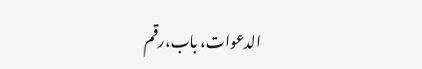الدعوات، باب،رقم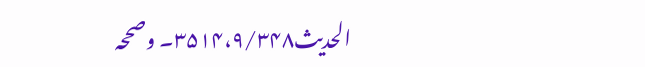الحدیث۳۵۱۴،۹/۳۴۸۔ وصححہ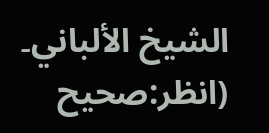الشیخ الألباني۔ (انظر:صحیح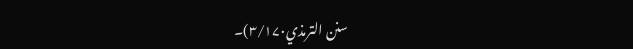سنن الترمذي۳/۱۷۰)۔